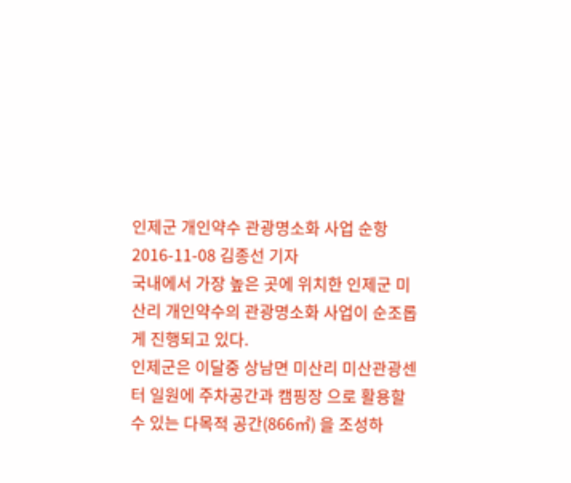인제군 개인약수 관광명소화 사업 순항
2016-11-08 김종선 기자
국내에서 가장 높은 곳에 위치한 인제군 미산리 개인약수의 관광명소화 사업이 순조롭게 진행되고 있다.
인제군은 이달중 상남면 미산리 미산관광센터 일원에 주차공간과 캠핑장 으로 활용할 수 있는 다목적 공간(866㎡) 을 조성하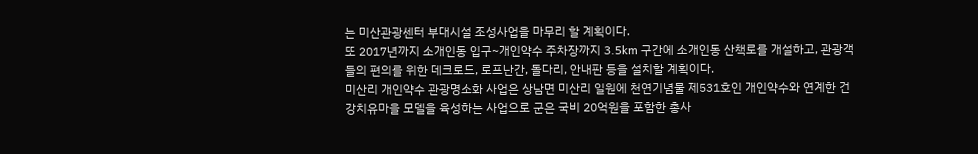는 미산관광센터 부대시설 조성사업을 마무리 할 계획이다.
또 2017년까지 소개인동 입구~개인약수 주차장까지 3.5km 구간에 소개인동 산책로를 개설하고, 관광객들의 편의를 위한 데크로드, 로프난간, 돌다리, 안내판 등을 설치할 계획이다.
미산리 개인약수 관광명소화 사업은 상남면 미산리 일원에 천연기념물 제531호인 개인약수와 연계한 건강치유마을 모델을 육성하는 사업으로 군은 국비 20억원을 포함한 총사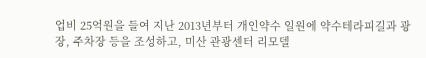업비 25억원을 들여 지난 2013년부터 개인약수 일원에 약수테라피길과 광장, 주차장 등을 조성하고, 미산 관광센터 리모델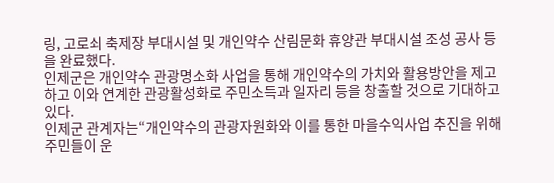링, 고로쇠 축제장 부대시설 및 개인약수 산림문화 휴양관 부대시설 조성 공사 등을 완료했다.
인제군은 개인약수 관광명소화 사업을 통해 개인약수의 가치와 활용방안을 제고하고 이와 연계한 관광활성화로 주민소득과 일자리 등을 창출할 것으로 기대하고 있다.
인제군 관계자는“개인약수의 관광자원화와 이를 통한 마을수익사업 추진을 위해 주민들이 운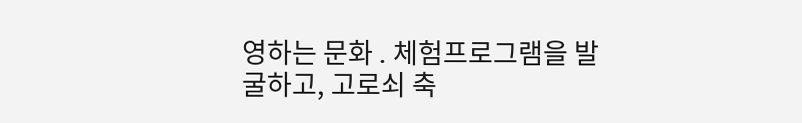영하는 문화 ․ 체험프로그램을 발굴하고, 고로쇠 축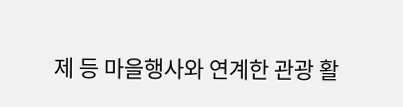제 등 마을행사와 연계한 관광 활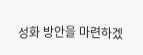성화 방안을 마련하겠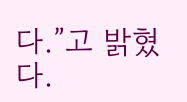다.”고 밝혔다.